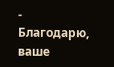- Благодарю, ваше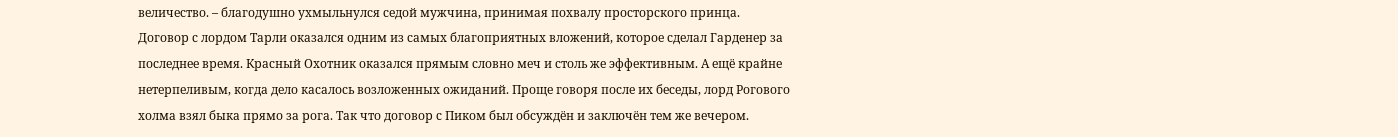величество. – благодушно ухмыльнулся седой мужчина, принимая похвалу просторского принца.
Договор с лордом Тарли оказался одним из самых благоприятных вложений, которое сделал Гарденер за последнее время. Красный Охотник оказался прямым словно меч и столь же эффективным. А ещё крайне нетерпеливым, когда дело касалось возложенных ожиданий. Проще говоря после их беседы, лорд Рогового холма взял быка прямо за рога. Так что договор с Пиком был обсуждён и заключён тем же вечером.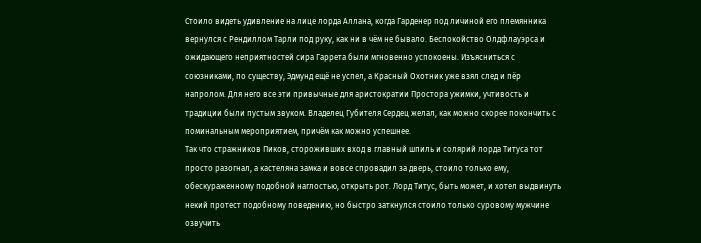Стоило видеть удивление на лице лорда Аллана, когда Гарденер под личиной его племянника вернулся с Рендиллом Тарли под руку, как ни в чём не бывало. Беспокойство Олдфлауэрса и ожидающего неприятностей сира Гаррета были мгновенно успокоены. Изъясниться с союзниками, по существу, Эдмунд ещё не успел, а Красный Охотник уже взял след и пёр напролом. Для него все эти привычные для аристократии Простора ужимки, учтивость и традиции были пустым звуком. Владелец Губителя Сердец желал, как можно скорее покончить с поминальным мероприятием, причём как можно успешнее.
Так что стражников Пиков, стороживших вход в главный шпиль и солярий лорда Титуса тот просто разогнал, а кастеляна замка и вовсе спровадил за дверь, стоило только ему, обескураженному подобной наглостью, открыть рот. Лорд Титус, быть может, и хотел выдвинуть некий протест подобному поведению, но быстро заткнулся стоило только суровому мужчине озвучить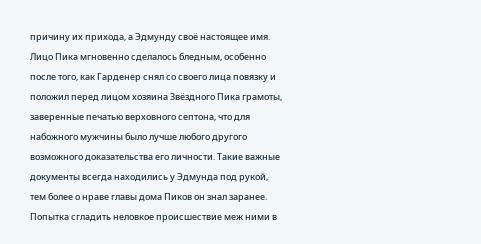причину их прихода, а Эдмунду своё настоящее имя. Лицо Пика мгновенно сделалось бледным, особенно после того, как Гарденер снял со своего лица повязку и положил перед лицом хозяина Звёздного Пика грамоты, заверенные печатью верховного септона, что для набожного мужчины было лучше любого другого возможного доказательства его личности. Такие важные документы всегда находились у Эдмунда под рукой, тем более о нраве главы дома Пиков он знал заранее.
Попытка сгладить неловкое происшествие меж ними в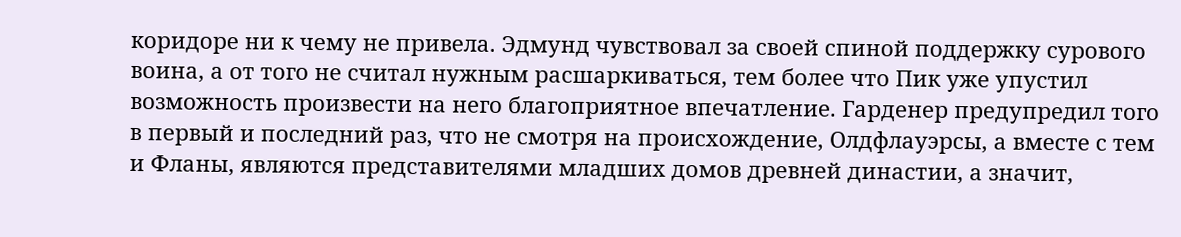коридоре ни к чему не привела. Эдмунд чувствовал за своей спиной поддержку сурового воина, а от того не считал нужным расшаркиваться, тем более что Пик уже упустил возможность произвести на него благоприятное впечатление. Гарденер предупредил того в первый и последний раз, что не смотря на происхождение, Олдфлауэрсы, а вместе с тем и Фланы, являются представителями младших домов древней династии, а значит,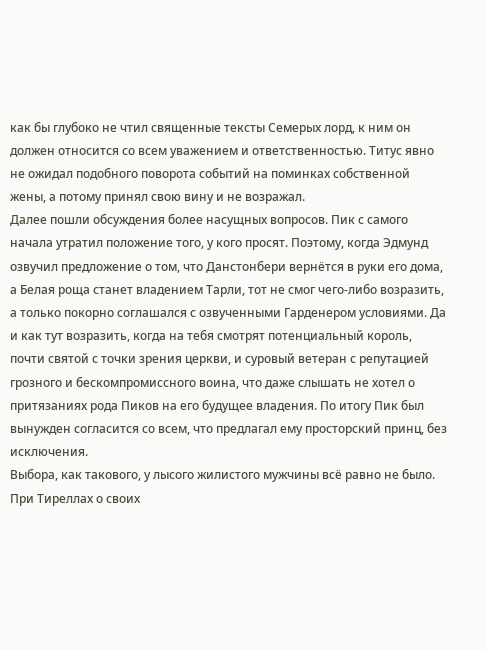как бы глубоко не чтил священные тексты Семерых лорд, к ним он должен относится со всем уважением и ответственностью. Титус явно не ожидал подобного поворота событий на поминках собственной жены, а потому принял свою вину и не возражал.
Далее пошли обсуждения более насущных вопросов. Пик с самого начала утратил положение того, у кого просят. Поэтому, когда Эдмунд озвучил предложение о том, что Данстонбери вернётся в руки его дома, а Белая роща станет владением Тарли, тот не смог чего-либо возразить, а только покорно соглашался с озвученными Гарденером условиями. Да и как тут возразить, когда на тебя смотрят потенциальный король, почти святой с точки зрения церкви, и суровый ветеран с репутацией грозного и бескомпромиссного воина, что даже слышать не хотел о притязаниях рода Пиков на его будущее владения. По итогу Пик был вынужден согласится со всем, что предлагал ему просторский принц, без исключения.
Выбора, как такового, у лысого жилистого мужчины всё равно не было. При Тиреллах о своих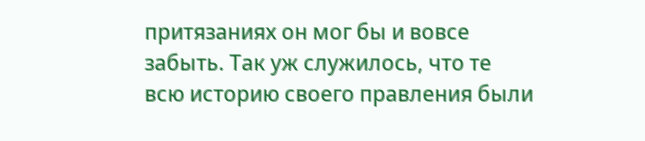притязаниях он мог бы и вовсе забыть. Так уж служилось, что те всю историю своего правления были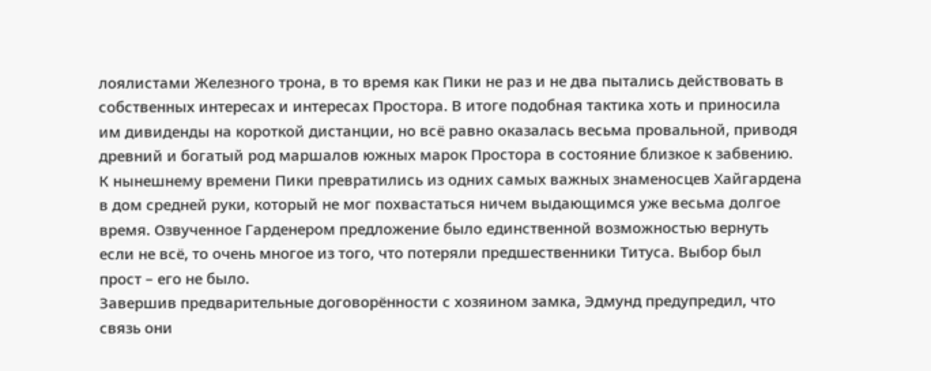лоялистами Железного трона, в то время как Пики не раз и не два пытались действовать в собственных интересах и интересах Простора. В итоге подобная тактика хоть и приносила им дивиденды на короткой дистанции, но всё равно оказалась весьма провальной, приводя древний и богатый род маршалов южных марок Простора в состояние близкое к забвению. К нынешнему времени Пики превратились из одних самых важных знаменосцев Хайгардена в дом средней руки, который не мог похвастаться ничем выдающимся уже весьма долгое время. Озвученное Гарденером предложение было единственной возможностью вернуть если не всё, то очень многое из того, что потеряли предшественники Титуса. Выбор был прост – его не было.
Завершив предварительные договорённости с хозяином замка, Эдмунд предупредил, что связь они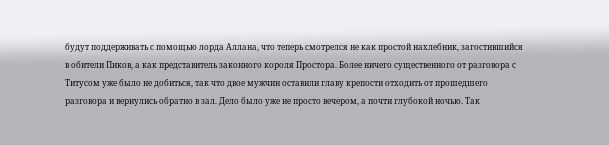будут поддерживать с помощью лорда Аллана, что теперь смотрелся не как простой нахлебник, загостившийся в обители Пиков, а как представитель законного короля Простора. Более ничего существенного от разговора с Титусом уже было не добиться, так что двое мужчин оставили главу крепости отходить от прошедшего разговора и вернулись обратно в зал. Дело было уже не просто вечером, а почти глубокой ночью. Так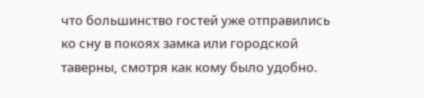что большинство гостей уже отправились ко сну в покоях замка или городской таверны, смотря как кому было удобно.